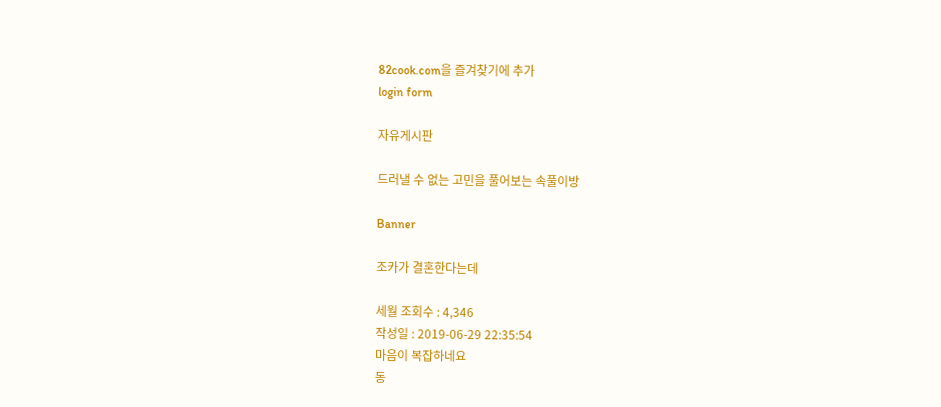82cook.com을 즐겨찾기에 추가
login form

자유게시판

드러낼 수 없는 고민을 풀어보는 속풀이방

Banner

조카가 결혼한다는데

세월 조회수 : 4,346
작성일 : 2019-06-29 22:35:54
마음이 복잡하네요
동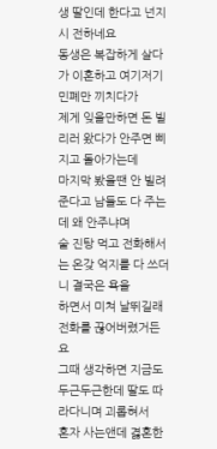생 딸인데 한다고 넌지시 전하네요
동생은 복잡하게 살다가 이혼하고 여기저기 민폐만 끼치다가
제게 잊을만하면 돈 빌리러 왔다가 안주면 삐지고 돌아가는데
마지막 봤을땐 안 빌려준다고 남들도 다 주는데 왜 안주냐며
술 진탕 먹고 전화해서는 온갖 억지를 다 쓰더니 결국은 욕을
하면서 미쳐 날뛰길래 전화를 끊어버렸거든요
그때 생각하면 지금도 두근두근한데 딸도 따라다니며 괴롭혀서
혼자 사는앤데 겷혼한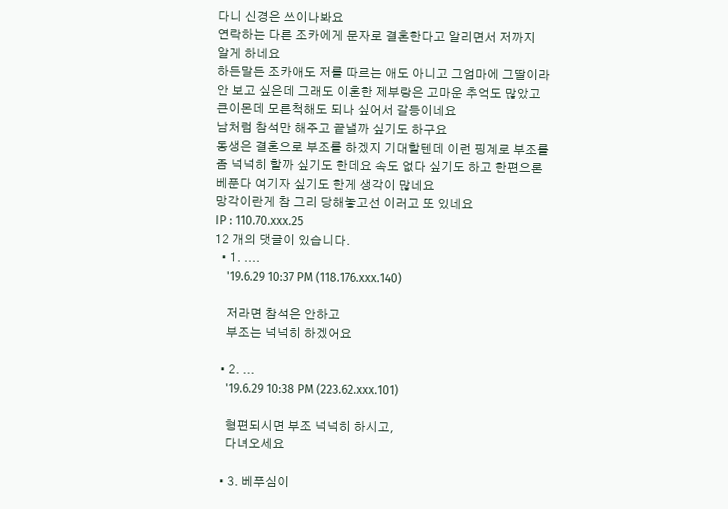다니 신경은 쓰이나봐요
연락하는 다른 조카에게 문자로 결혼한다고 알리면서 저까지
알게 하네요
하든말든 조카애도 저를 따르는 애도 아니고 그엄마에 그딸이라
안 보고 싶은데 그래도 이혼한 제부랑은 고마운 추억도 많았고
큰이몬데 모른척해도 되나 싶어서 갈등이네요
남처럼 참석만 해주고 끝낼까 싶기도 하구요
동생은 결혼으로 부조를 하겠지 기대할텐데 이런 핑계로 부조를
좀 넉넉히 할까 싶기도 한데요 속도 없다 싶기도 하고 한편으론
베푼다 여기자 싶기도 한게 생각이 많네요
망각이란게 참 그리 당해놓고선 이러고 또 있네요
IP : 110.70.xxx.25
12 개의 댓글이 있습니다.
  • 1. ....
    '19.6.29 10:37 PM (118.176.xxx.140)

    저라면 참석은 안하고
    부조는 넉넉히 하겠어요

  • 2. ...
    '19.6.29 10:38 PM (223.62.xxx.101)

    형편되시면 부조 넉넉히 하시고,
    다녀오세요

  • 3. 베푸심이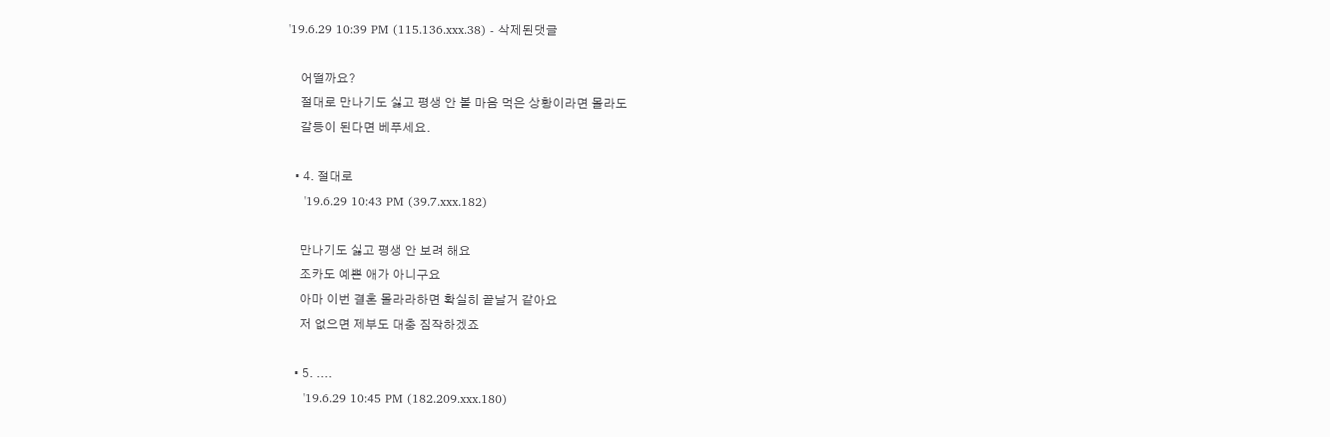'19.6.29 10:39 PM (115.136.xxx.38) - 삭제된댓글

    어떨까요?
    절대로 만나기도 싫고 평생 안 볼 마음 먹은 상황이라면 몰라도
    갈등이 된다면 베푸세요.

  • 4. 절대로
    '19.6.29 10:43 PM (39.7.xxx.182)

    만나기도 싫고 평생 안 보려 해요
    조카도 예쁜 애가 아니구요
    아마 이번 결혼 몰라라하면 확실히 끝날거 같아요
    저 없으면 제부도 대충 짐작하겠죠

  • 5. ....
    '19.6.29 10:45 PM (182.209.xxx.180)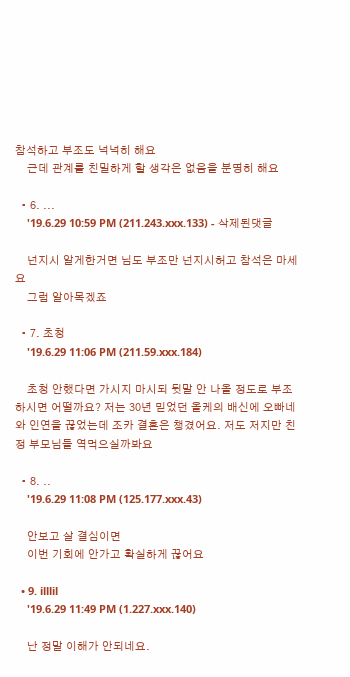참석하고 부조도 넉넉히 해요
    근데 관계를 친밀하게 할 생각은 없음을 분명히 해요

  • 6. ...
    '19.6.29 10:59 PM (211.243.xxx.133) - 삭제된댓글

    넌지시 알게한거면 님도 부조만 넌지시허고 참석은 마세요
    그럼 알아목겠죠

  • 7. 초청
    '19.6.29 11:06 PM (211.59.xxx.184)

    초청 안했다면 가시지 마시되 뒷말 안 나올 정도로 부조하시면 어떨까요? 저는 30년 믿었던 올케의 배신에 오빠네와 인연을 끊었는데 조카 결혼은 챙겼어요. 저도 저지만 친정 부모님들 역먹으실까봐요

  • 8. ..
    '19.6.29 11:08 PM (125.177.xxx.43)

    안보고 살 결심이면
    이번 기회에 안가고 확실하게 끊어요

  • 9. illlil
    '19.6.29 11:49 PM (1.227.xxx.140)

    난 정말 이해가 안되네요.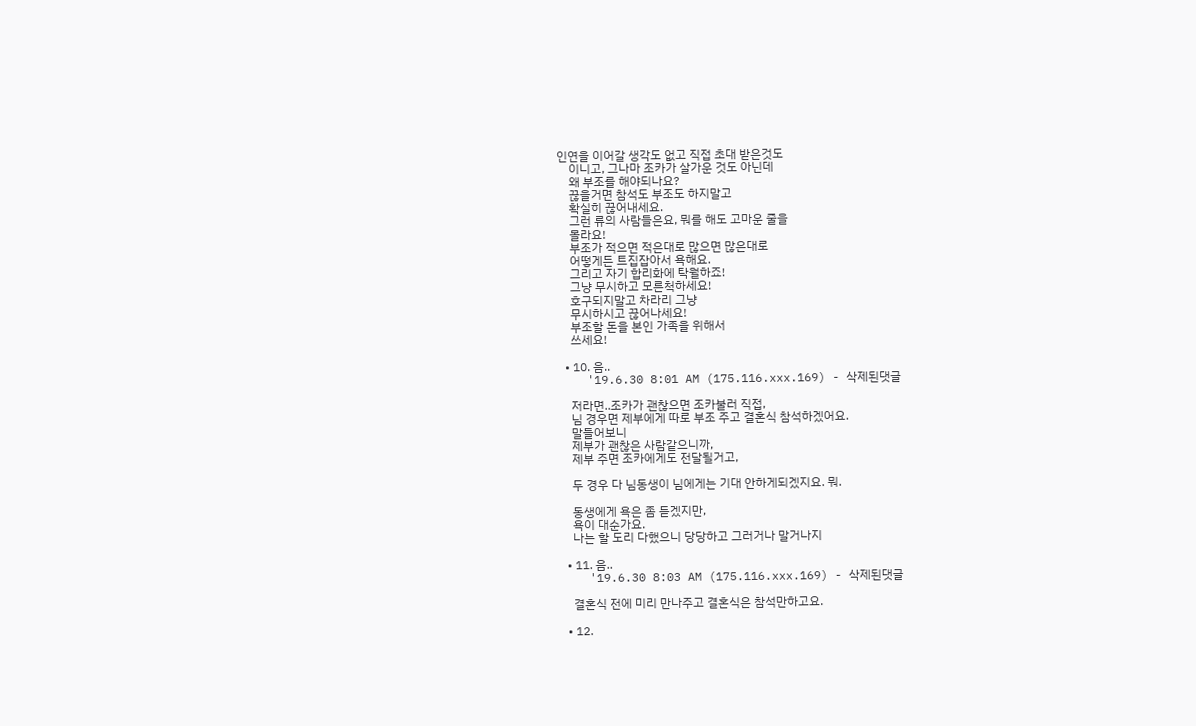인연을 이어갈 생각도 없고 직접 초대 받은것도
    이니고, 그나마 조카가 살가운 것도 아닌데
    왜 부조를 해야되나요?
    끊을거면 참석도 부조도 하지말고
    확실히 끊어내세요.
    그런 류의 사람들은요, 뭐를 해도 고마운 줄을
    몰라요!
    부조가 적으면 적은대로 많으면 많은대로
    어떻게든 트집잡아서 욕해요.
    그리고 자기 합리화에 탁월하죠!
    그냥 무시하고 모른척하세요!
    호구되지말고 차라리 그냥
    무시하시고 끊어나세요!
    부조할 돈을 본인 가족을 위해서
    쓰세요!

  • 10. 음..
    '19.6.30 8:01 AM (175.116.xxx.169) - 삭제된댓글

    저라면..조카가 괜찮으면 조카불러 직접,
    님 경우면 제부에게 따로 부조 주고 결혼식 참석하겠어요.
    말들어보니
    제부가 괜찮은 사람같으니까,
    제부 주면 조카에게도 전달될거고,

    두 경우 다 님동생이 님에게는 기대 안하게되겠지요. 뭐.

    동생에게 욕은 좀 듣겠지만,
    욕이 대순가요.
    나는 할 도리 다했으니 당당하고 그러거나 말거나지

  • 11. 음..
    '19.6.30 8:03 AM (175.116.xxx.169) - 삭제된댓글

    결혼식 전에 미리 만나주고 결혼식은 참석만하고요.

  • 12.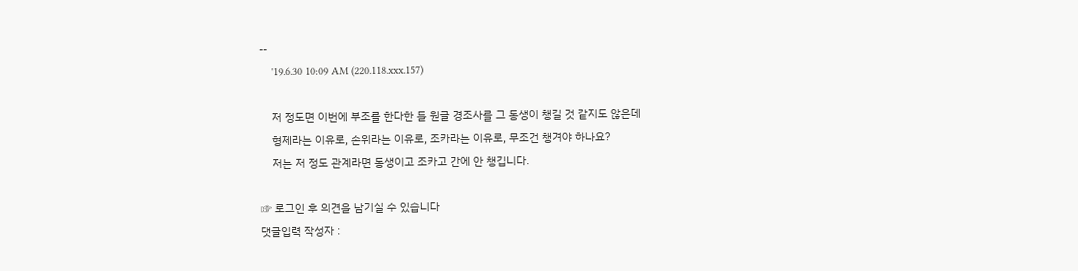--
    '19.6.30 10:09 AM (220.118.xxx.157)

    저 정도면 이번에 부조를 한다한 들 원글 경조사를 그 동생이 챙길 것 같지도 않은데
    형제라는 이유로, 손위라는 이유로, 조카라는 이유로, 무조건 챙겨야 하나요?
    저는 저 정도 관계라면 동생이고 조카고 간에 안 챙깁니다.

☞ 로그인 후 의견을 남기실 수 있습니다
댓글입력 작성자 :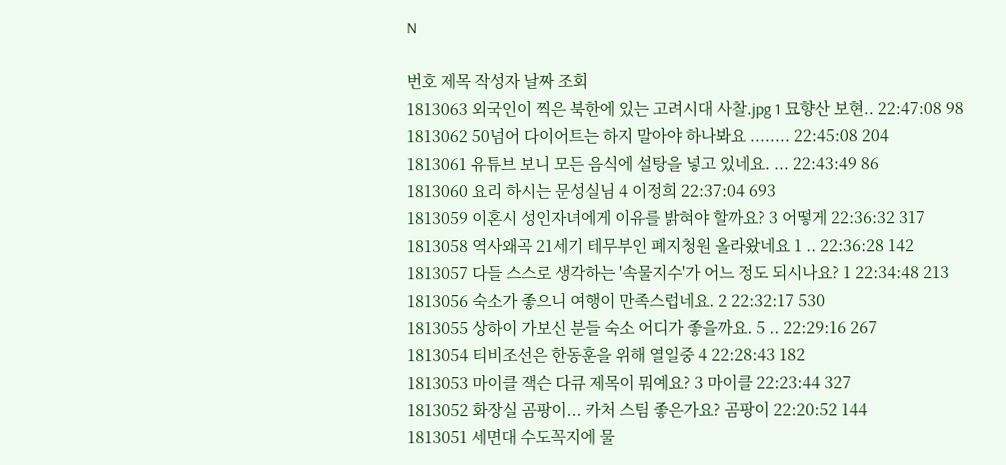N

번호 제목 작성자 날짜 조회
1813063 외국인이 찍은 북한에 있는 고려시대 사찰.jpg 1 묘향산 보현.. 22:47:08 98
1813062 50넘어 다이어트는 하지 말아야 하나봐요 ........ 22:45:08 204
1813061 유튜브 보니 모든 음식에 설탕을 넣고 있네요. ... 22:43:49 86
1813060 요리 하시는 문성실님 4 이정희 22:37:04 693
1813059 이혼시 성인자녀에게 이유를 밝혀야 할까요? 3 어떻게 22:36:32 317
1813058 역사왜곡 21세기 테무부인 폐지청원 올라왔네요 1 .. 22:36:28 142
1813057 다들 스스로 생각하는 '속물지수'가 어느 정도 되시나요? 1 22:34:48 213
1813056 숙소가 좋으니 여행이 만족스럽네요. 2 22:32:17 530
1813055 상하이 가보신 분들 숙소 어디가 좋을까요. 5 .. 22:29:16 267
1813054 티비조선은 한동훈을 위해 열일중 4 22:28:43 182
1813053 마이클 잭슨 다큐 제목이 뭐예요? 3 마이클 22:23:44 327
1813052 화장실 곰팡이... 카처 스팀 좋은가요? 곰팡이 22:20:52 144
1813051 세면대 수도꼭지에 물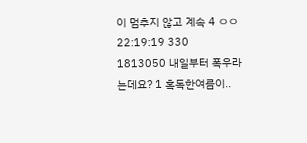이 멈추지 않고 계속 4 ㅇㅇ 22:19:19 330
1813050 내일부터 폭우라는데요? 1 혹독한여름이..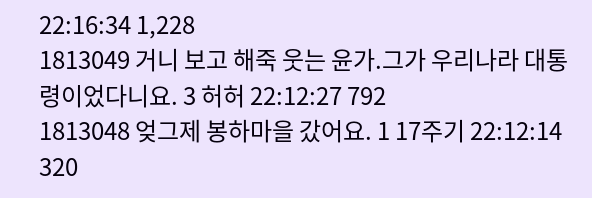22:16:34 1,228
1813049 거니 보고 해죽 웃는 윤가.그가 우리나라 대통령이었다니요. 3 허허 22:12:27 792
1813048 엊그제 봉하마을 갔어요. 1 17주기 22:12:14 320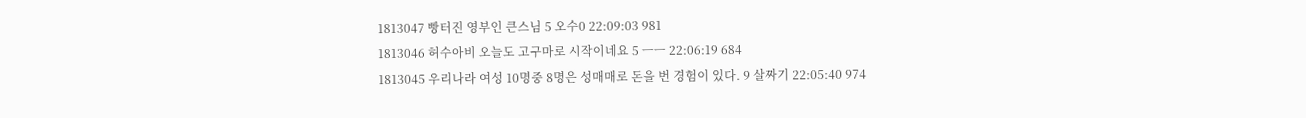1813047 빵터진 영부인 큰스님 5 오수0 22:09:03 981
1813046 허수아비 오늘도 고구마로 시작이네요 5 ㅡㅡ 22:06:19 684
1813045 우리나라 여성 10명중 8명은 성매매로 돈을 번 경험이 있다. 9 살짜기 22:05:40 974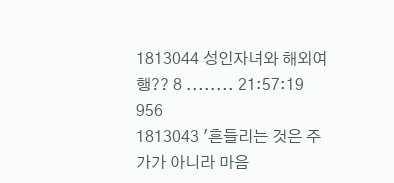1813044 성인자녀와 해외여행?? 8 ........ 21:57:19 956
1813043 '흔들리는 것은 주가가 아니라 마음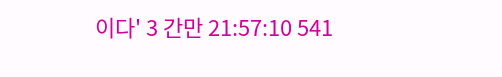이다' 3 간만 21:57:10 541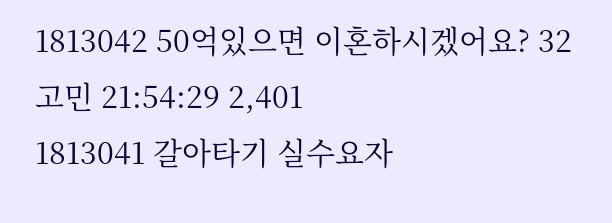1813042 50억있으면 이혼하시겠어요? 32 고민 21:54:29 2,401
1813041 갈아타기 실수요자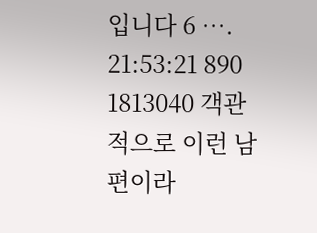입니다 6 …. 21:53:21 890
1813040 객관적으로 이런 남편이라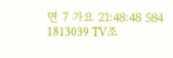면 7 가요 21:48:48 584
1813039 TV조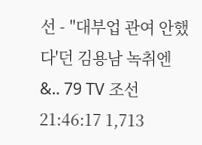선 - "대부업 관여 안했다'던 김용남 녹취엔 &.. 79 TV 조선 21:46:17 1,713